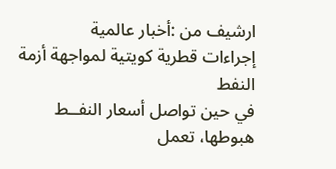ارشيف من :أخبار عالمية
إجراءات قطرية كويتية لمواجهة أزمة النفط
في حين تواصل أسعار النفــط هبوطها، تعمل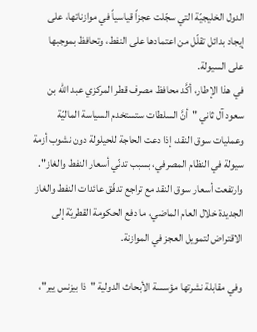الدول الخليجيّة التي سجّلت عجزاً قياسياً في موازناتها، على إيجاد بدائل تقلّل من اعتمادها على النفط، وتحافظ بموجبها على السيولة.
في هذا الإطار، أكَّد محافظ مصرف قطر المركزي عبد الله بن سعود آل ثاني "أنَّ السلطات ستستخدم السياسة الماليّة وعمليات سوق النقد، إذا دعت الحاجة للحيلولة دون نشوب أزمة سيولة في النظام المصرفي، بسبب تدنّي أسعار النفط والغاز".
وارتفعت أسعار سوق النقد مع تراجع تدفّق عائدات النفط والغاز الجديدة خلال العام الماضي، ما دفع الحكومة القطريّة إلى الاقتراض لتمويل العجز في الموازنة.

وفي مقابلة نشرتها مؤسسة الأبحاث الدولية "ذا بيزنس يير"،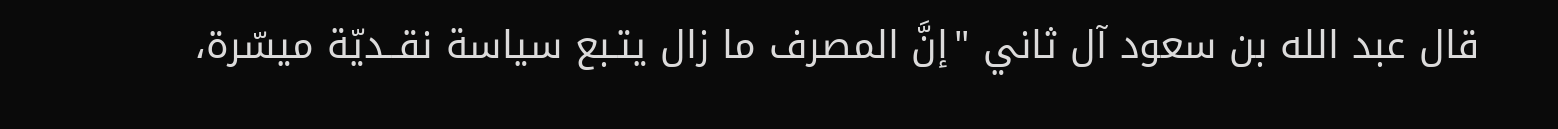قال عبد الله بن سعود آل ثاني "إنَّ المصرف ما زال يتـبع سياسة نقــديّة ميسّرة،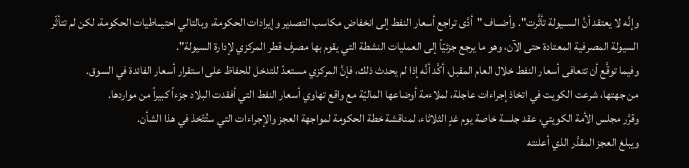وإنَّه لا يعتقد أنَّ الســيولة تأثَّرت". وأضــاف "أدَّى تراجع أسعار النفط إلى انخفاض مكاسب التصدير وإيرادات الحكومة، وبالتالي احتيــاطيات الحكومة، لكن لم تتأثّر السيولة المصرفية المعتادة حتى الآن، وهو ما يرجع جزئيّاً إلى العمليات النشطة التي يقوم بها مصرف قطر المركزي لإدارة السيولة".
وفيما توقَّع أن تتعافى أسعار النفط خلال العام المقبل، أكَّد أنَّه إذا لم يحدث ذلك، فإنَّ المركزي مستعدّ للتدخل للحفاظ على استقرار أسعار الفائدة في السوق.
من جهتها، شرعت الكويت في اتخاذ إجراءات عاجلة، لملاءمة أوضاعها الماليّة مع واقع تهاوي أسعار النفط التي أفقدت البلاد جزءاً كبيراً من مواردها.
وقرَّر مجلس الأمة الكويتي، عقد جلسة خاصة يوم غدٍ الثلاثاء، لمناقشة خطة الحكومة لمواجهة العجز والإجراءات التي ستُتّخذ في هذا الشأن.
ويبلغ العجز المقدَّر الذي أعلنته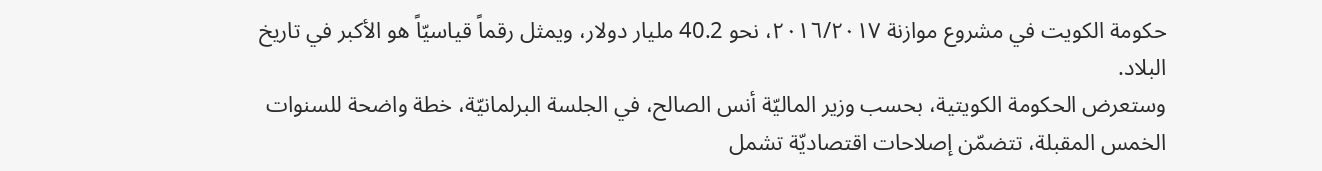حكومة الكويت في مشروع موازنة ٢٠١٦/٢٠١٧، نحو 40.2 مليار دولار، ويمثل رقماً قياسيّاً هو الأكبر في تاريخ البلاد.
وستعرض الحكومة الكويتية، بحسب وزير الماليّة أنس الصالح، في الجلسة البرلمانيّة، خطة واضحة للسنوات الخمس المقبلة، تتضمّن إصلاحات اقتصاديّة تشمل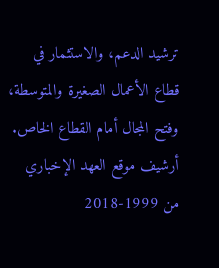ترشيد الدعم، والاستثمار في قطاع الأعمال الصغيرة والمتوسطة، وفتح المجال أمام القطاع الخاص.
أرشيف موقع العهد الإخباري من 1999-2018